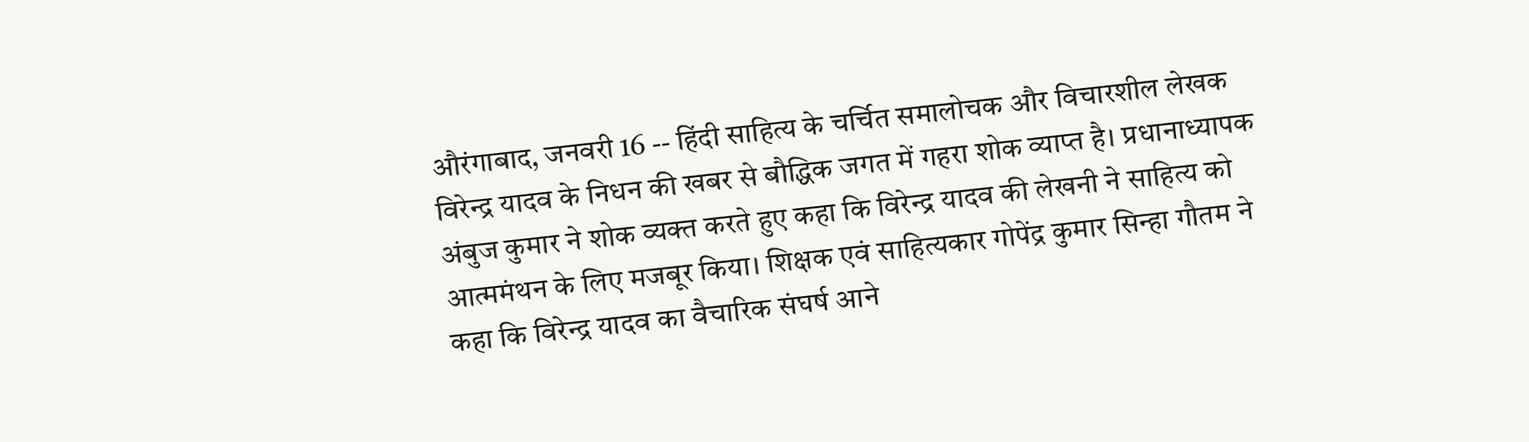औरंगाबाद, जनवरी 16 -- हिंदी साहित्य के चर्चित समालोचक और विचारशील लेखक विरेन्द्र यादव के निधन की खबर से बौद्धिक जगत में गहरा शोक व्याप्त है। प्रधानाध्यापक अंबुज कुमार ने शोक व्यक्त करते हुए कहा कि विरेन्द्र यादव की लेखनी ने साहित्य को आत्ममंथन के लिए मजबूर किया। शिक्षक एवं साहित्यकार गोपेंद्र कुमार सिन्हा गौतम ने कहा कि विरेन्द्र यादव का वैचारिक संघर्ष आने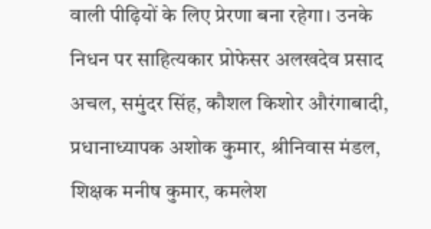वाली पीढ़ियों के लिए प्रेरणा बना रहेगा। उनके निधन पर साहित्यकार प्रोफेसर अलखदेव प्रसाद अचल, समुंदर सिंह, कौशल किशोर औरंगाबादी, प्रधानाध्यापक अशोक कुमार, श्रीनिवास मंडल, शिक्षक मनीष कुमार, कमलेश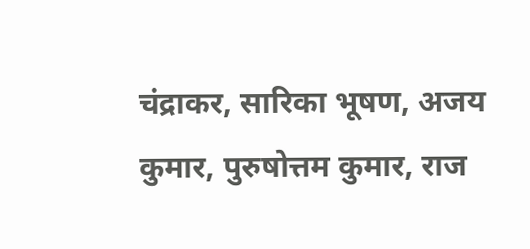चंद्राकर, सारिका भूषण, अजय कुमार, पुरुषोत्तम कुमार, राज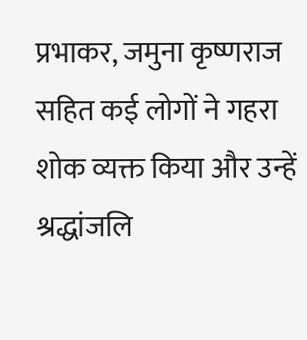प्रभाकर, जमुना कृष्णराज सहित कई लोगों ने गहरा शोक व्यक्त किया और उन्हें श्रद्धांजलि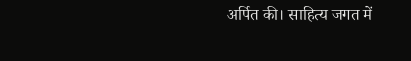अर्पित की। साहित्य जगत में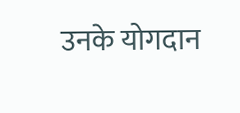उनके योगदान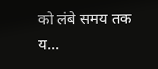को लंबे समय तक य...